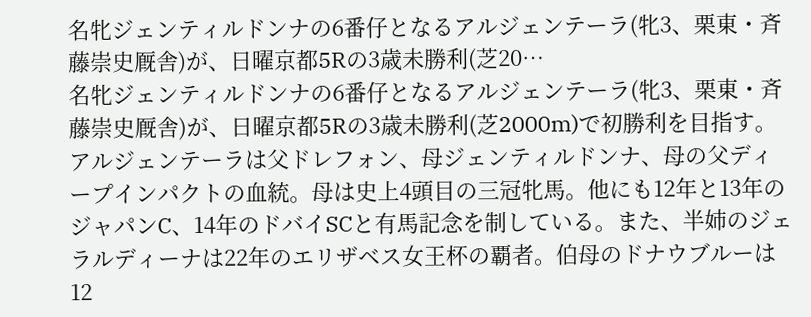名牝ジェンティルドンナの6番仔となるアルジェンテーラ(牝3、栗東・斉藤崇史厩舎)が、日曜京都5Rの3歳未勝利(芝20…
名牝ジェンティルドンナの6番仔となるアルジェンテーラ(牝3、栗東・斉藤崇史厩舎)が、日曜京都5Rの3歳未勝利(芝2000m)で初勝利を目指す。
アルジェンテーラは父ドレフォン、母ジェンティルドンナ、母の父ディープインパクトの血統。母は史上4頭目の三冠牝馬。他にも12年と13年のジャパンC、14年のドバイSCと有馬記念を制している。また、半姉のジェラルディーナは22年のエリザベス女王杯の覇者。伯母のドナウブルーは12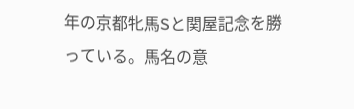年の京都牝馬Sと関屋記念を勝っている。馬名の意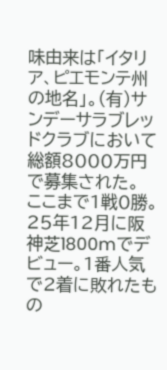味由来は「イタリア、ピエモンテ州の地名」。(有)サンデーサラブレッドクラブにおいて総額8000万円で募集された。
ここまで1戦0勝。25年12月に阪神芝1800mでデビュー。1番人気で2着に敗れたもの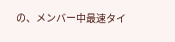の、メンバー中最速タイ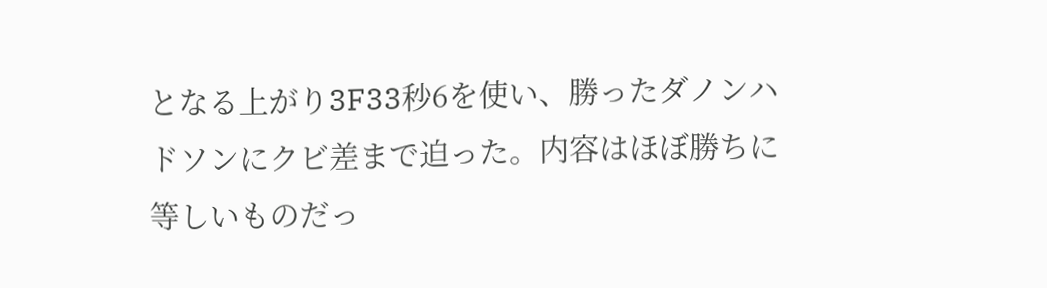となる上がり3F33秒6を使い、勝ったダノンハドソンにクビ差まで迫った。内容はほぼ勝ちに等しいものだっ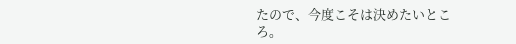たので、今度こそは決めたいところ。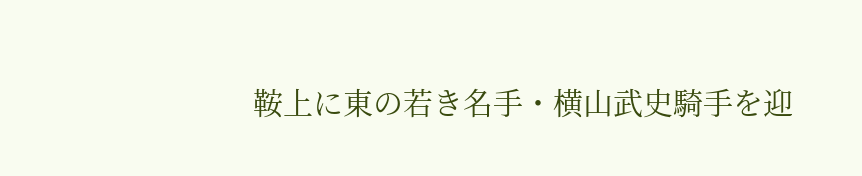鞍上に東の若き名手・横山武史騎手を迎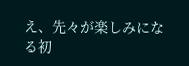え、先々が楽しみになる初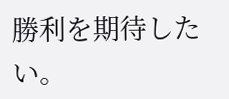勝利を期待したい。